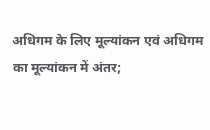अधिगम के लिए मूल्यांकन एवं अधिगम का मूल्यांकन में अंतर;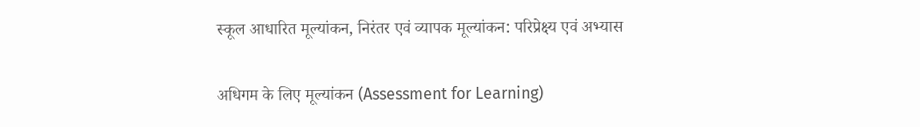स्कूल आधारित मूल्यांकन, निरंतर एवं व्यापक मूल्यांकन: परिप्रेक्ष्य एवं अभ्यास

अधिगम के लिए मूल्यांकन (Assessment for Learning)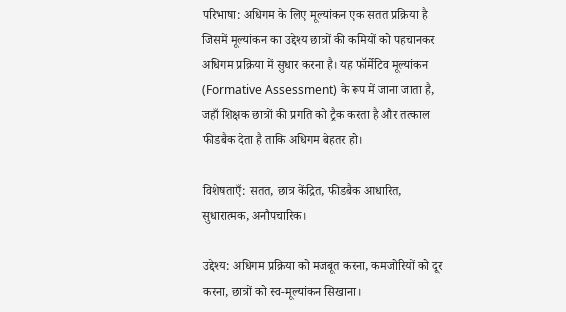परिभाषा: अधिगम के लिए मूल्यांकन एक सतत प्रक्रिया है जिसमें मूल्यांकन का उद्देश्य छात्रों की कमियों को पहचानकर अधिगम प्रक्रिया में सुधार करना है। यह फॉर्मेटिव मूल्यांकन (Formative Assessment) के रूप में जाना जाता है, जहाँ शिक्षक छात्रों की प्रगति को ट्रैक करता है और तत्काल फीडबैक देता है ताकि अधिगम बेहतर हो।

विशेषताएँ: सतत, छात्र केंद्रित, फीडबैक आधारित, सुधारात्मक, अनौपचारिक।

उद्देश्य: अधिगम प्रक्रिया को मजबूत करना, कमजोरियों को दूर करना, छात्रों को स्व-मूल्यांकन सिखाना।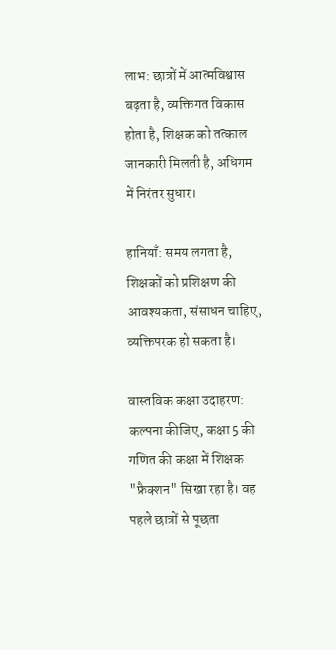लाभ: छात्रों में आत्मविश्वास बढ़ता है, व्यक्तिगत विकास होता है, शिक्षक को तत्काल जानकारी मिलती है, अधिगम में निरंतर सुधार।

हानियाँ: समय लगता है, शिक्षकों को प्रशिक्षण की आवश्यकता, संसाधन चाहिए, व्यक्तिपरक हो सकता है।

वास्तविक कक्षा उदाहरण: कल्पना कीजिए, कक्षा 5 की गणित की कक्षा में शिक्षक "फ्रैक्शन" सिखा रहा है। वह पहले छात्रों से पूछता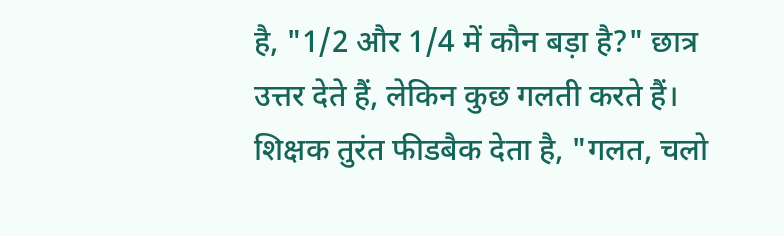है, "1/2 और 1/4 में कौन बड़ा है?" छात्र उत्तर देते हैं, लेकिन कुछ गलती करते हैं। शिक्षक तुरंत फीडबैक देता है, "गलत, चलो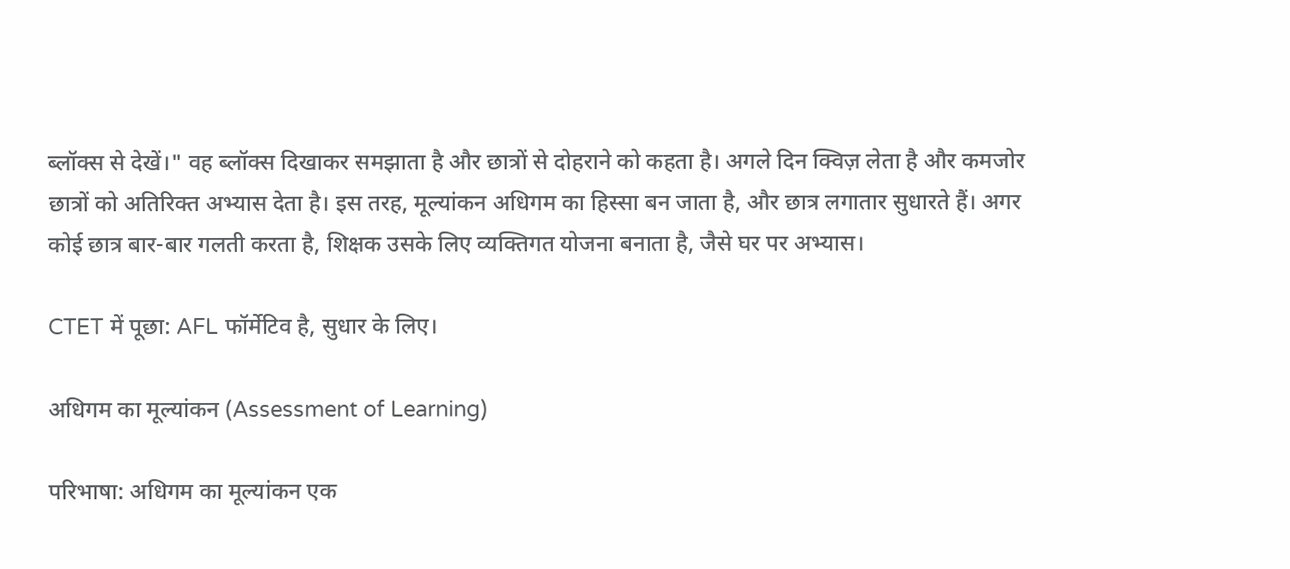ब्लॉक्स से देखें।" वह ब्लॉक्स दिखाकर समझाता है और छात्रों से दोहराने को कहता है। अगले दिन क्विज़ लेता है और कमजोर छात्रों को अतिरिक्त अभ्यास देता है। इस तरह, मूल्यांकन अधिगम का हिस्सा बन जाता है, और छात्र लगातार सुधारते हैं। अगर कोई छात्र बार-बार गलती करता है, शिक्षक उसके लिए व्यक्तिगत योजना बनाता है, जैसे घर पर अभ्यास।

CTET में पूछा: AFL फॉर्मेटिव है, सुधार के लिए।

अधिगम का मूल्यांकन (Assessment of Learning)

परिभाषा: अधिगम का मूल्यांकन एक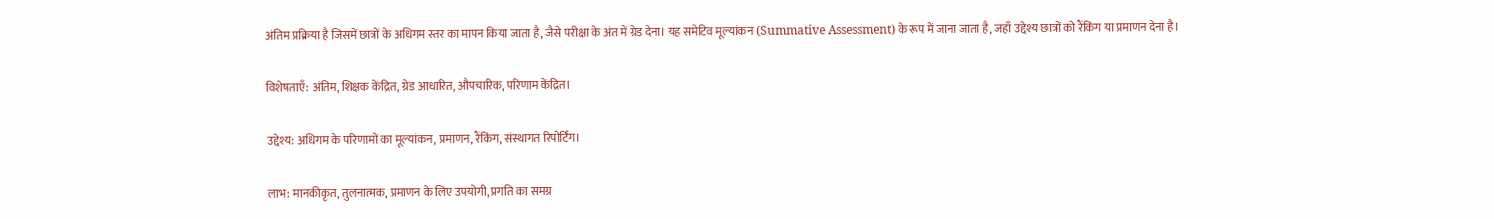अंतिम प्रक्रिया है जिसमें छात्रों के अधिगम स्तर का मापन किया जाता है, जैसे परीक्षा के अंत में ग्रेड देना। यह समेटिव मूल्यांकन (Summative Assessment) के रूप में जाना जाता है, जहाँ उद्देश्य छात्रों को रैंकिंग या प्रमाणन देना है।

विशेषताएँ: अंतिम, शिक्षक केंद्रित, ग्रेड आधारित, औपचारिक, परिणाम केंद्रित।

उद्देश्य: अधिगम के परिणामों का मूल्यांकन, प्रमाणन, रैंकिंग, संस्थागत रिपोर्टिंग।

लाभ: मानकीकृत, तुलनात्मक, प्रमाणन के लिए उपयोगी, प्रगति का समग्र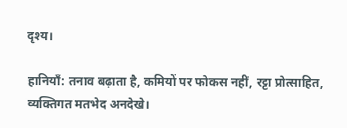दृश्य।

हानियाँ: तनाव बढ़ाता है, कमियों पर फोकस नहीं, रट्टा प्रोत्साहित, व्यक्तिगत मतभेद अनदेखे।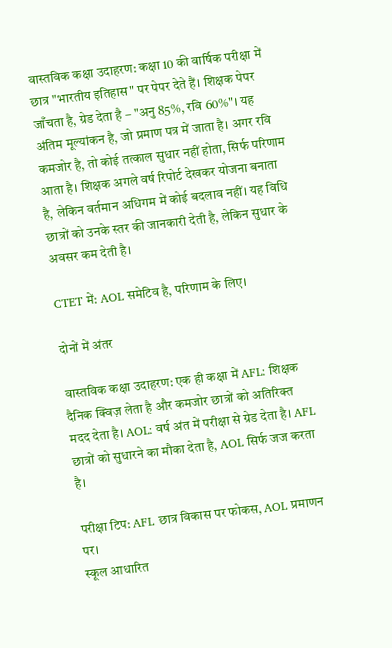वास्तविक कक्षा उदाहरण: कक्षा 10 की वार्षिक परीक्षा में छात्र "भारतीय इतिहास" पर पेपर देते हैं। शिक्षक पेपर जाँचता है, ग्रेड देता है – "अनु 85%, रवि 60%"। यह अंतिम मूल्यांकन है, जो प्रमाण पत्र में जाता है। अगर रवि कमजोर है, तो कोई तत्काल सुधार नहीं होता, सिर्फ परिणाम आता है। शिक्षक अगले वर्ष रिपोर्ट देखकर योजना बनाता है, लेकिन वर्तमान अधिगम में कोई बदलाव नहीं। यह विधि छात्रों को उनके स्तर की जानकारी देती है, लेकिन सुधार के अवसर कम देती है।

CTET में: AOL समेटिव है, परिणाम के लिए।

दोनों में अंतर

वास्तविक कक्षा उदाहरण: एक ही कक्षा में AFL: शिक्षक दैनिक क्विज़ लेता है और कमजोर छात्रों को अतिरिक्त मदद देता है। AOL: वर्ष अंत में परीक्षा से ग्रेड देता है। AFL छात्रों को सुधारने का मौका देता है, AOL सिर्फ जज करता है।

परीक्षा टिप: AFL छात्र विकास पर फोकस, AOL प्रमाणन पर।
स्कूल आधारित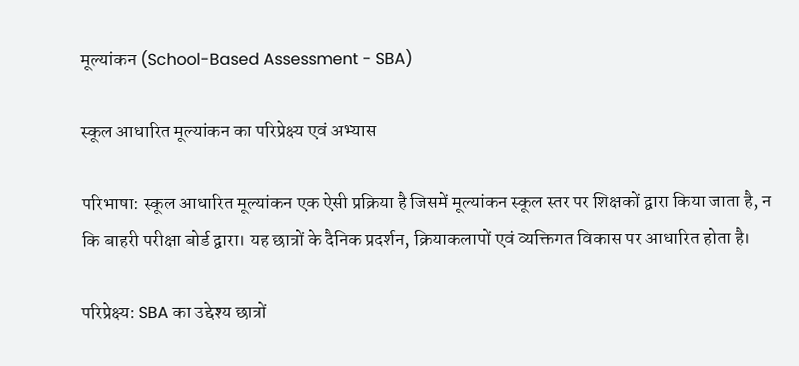मूल्यांकन (School-Based Assessment - SBA)

स्कूल आधारित मूल्यांकन का परिप्रेक्ष्य एवं अभ्यास

परिभाषा: स्कूल आधारित मूल्यांकन एक ऐसी प्रक्रिया है जिसमें मूल्यांकन स्कूल स्तर पर शिक्षकों द्वारा किया जाता है, न कि बाहरी परीक्षा बोर्ड द्वारा। यह छात्रों के दैनिक प्रदर्शन, क्रियाकलापों एवं व्यक्तिगत विकास पर आधारित होता है।

परिप्रेक्ष्य: SBA का उद्देश्य छात्रों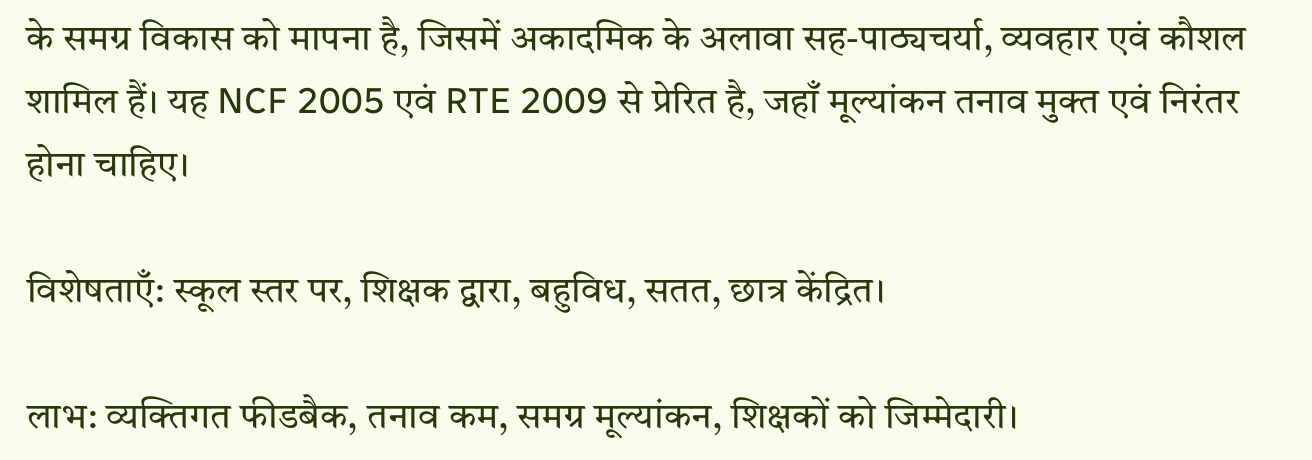के समग्र विकास को मापना है, जिसमें अकादमिक के अलावा सह-पाठ्यचर्या, व्यवहार एवं कौशल शामिल हैं। यह NCF 2005 एवं RTE 2009 से प्रेरित है, जहाँ मूल्यांकन तनाव मुक्त एवं निरंतर होना चाहिए।

विशेषताएँ: स्कूल स्तर पर, शिक्षक द्वारा, बहुविध, सतत, छात्र केंद्रित।

लाभ: व्यक्तिगत फीडबैक, तनाव कम, समग्र मूल्यांकन, शिक्षकों को जिम्मेदारी।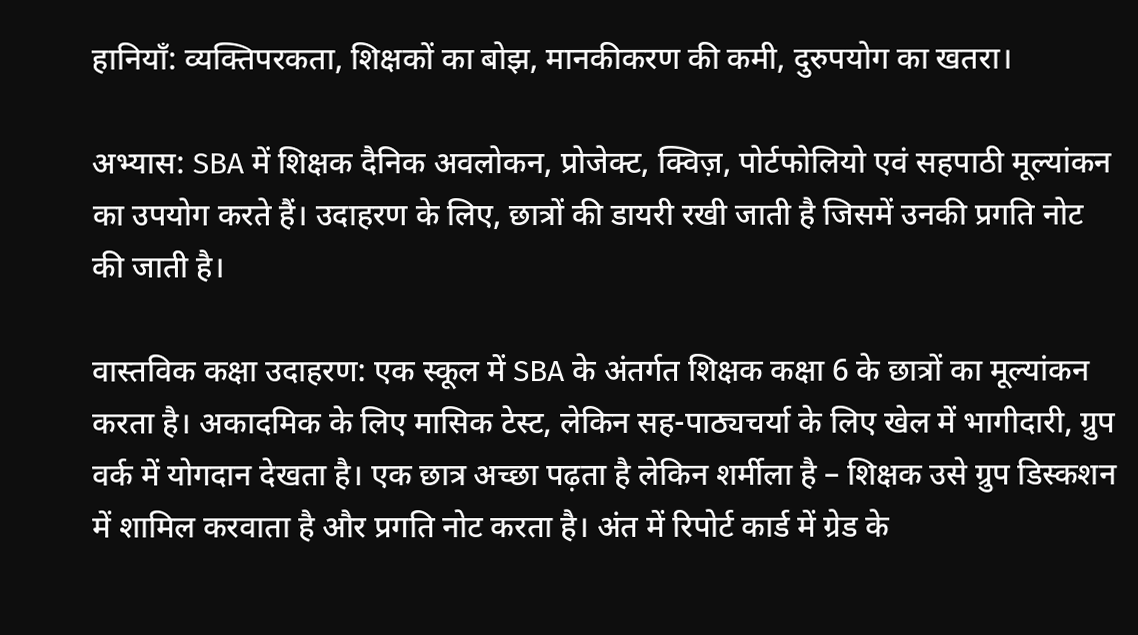हानियाँ: व्यक्तिपरकता, शिक्षकों का बोझ, मानकीकरण की कमी, दुरुपयोग का खतरा।

अभ्यास: SBA में शिक्षक दैनिक अवलोकन, प्रोजेक्ट, क्विज़, पोर्टफोलियो एवं सहपाठी मूल्यांकन का उपयोग करते हैं। उदाहरण के लिए, छात्रों की डायरी रखी जाती है जिसमें उनकी प्रगति नोट की जाती है।

वास्तविक कक्षा उदाहरण: एक स्कूल में SBA के अंतर्गत शिक्षक कक्षा 6 के छात्रों का मूल्यांकन करता है। अकादमिक के लिए मासिक टेस्ट, लेकिन सह-पाठ्यचर्या के लिए खेल में भागीदारी, ग्रुप वर्क में योगदान देखता है। एक छात्र अच्छा पढ़ता है लेकिन शर्मीला है – शिक्षक उसे ग्रुप डिस्कशन में शामिल करवाता है और प्रगति नोट करता है। अंत में रिपोर्ट कार्ड में ग्रेड के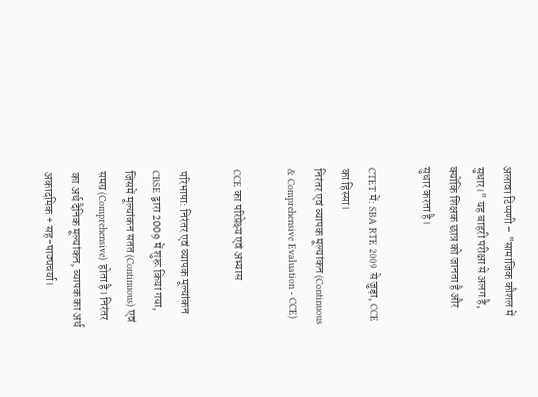अलावा टिप्पणी – "सामाजिक कौशल में सुधार।" यह बाहरी परीक्षा से अलग है, क्योंकि शिक्षक छात्र को जानता है और सुधार करता है।

CTET में: SBA RTE 2009 से जुड़ा, CCE का हिस्सा।
निरंतर एवं व्यापक मूल्यांकन (Continuous & Comprehensive Evaluation - CCE)

CCE का परिप्रेक्ष्य एवं अभ्यास

परिभाषा: निरंतर एवं व्यापक मूल्यांकन CBSE द्वारा 2009 में शुरू किया गया, जिसमें मूल्यांकन सतत (Continuous) एवं समग्र (Comprehensive) होता है। निरंतर का अर्थ दैनिक मूल्यांकन, व्यापक का अर्थ अकादमिक + सह-पाठ्यचर्या।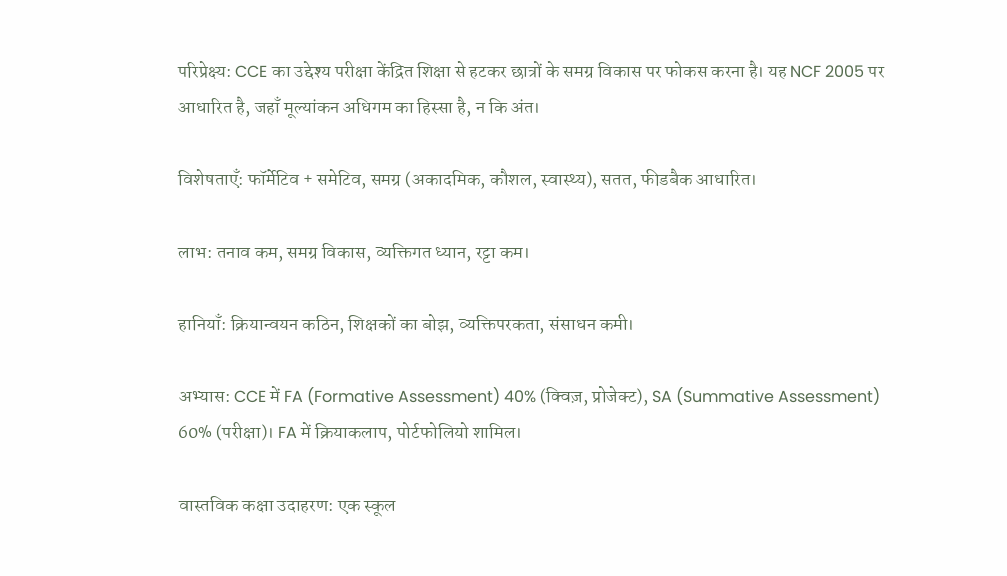परिप्रेक्ष्य: CCE का उद्देश्य परीक्षा केंद्रित शिक्षा से हटकर छात्रों के समग्र विकास पर फोकस करना है। यह NCF 2005 पर आधारित है, जहाँ मूल्यांकन अधिगम का हिस्सा है, न कि अंत।

विशेषताएँ: फॉर्मेटिव + समेटिव, समग्र (अकादमिक, कौशल, स्वास्थ्य), सतत, फीडबैक आधारित।

लाभ: तनाव कम, समग्र विकास, व्यक्तिगत ध्यान, रट्टा कम।

हानियाँ: क्रियान्वयन कठिन, शिक्षकों का बोझ, व्यक्तिपरकता, संसाधन कमी।

अभ्यास: CCE में FA (Formative Assessment) 40% (क्विज़, प्रोजेक्ट), SA (Summative Assessment) 60% (परीक्षा)। FA में क्रियाकलाप, पोर्टफोलियो शामिल।

वास्तविक कक्षा उदाहरण: एक स्कूल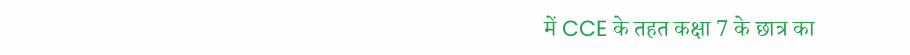में CCE के तहत कक्षा 7 के छात्र का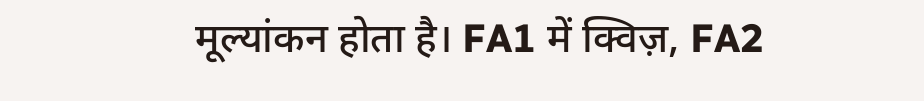मूल्यांकन होता है। FA1 में क्विज़, FA2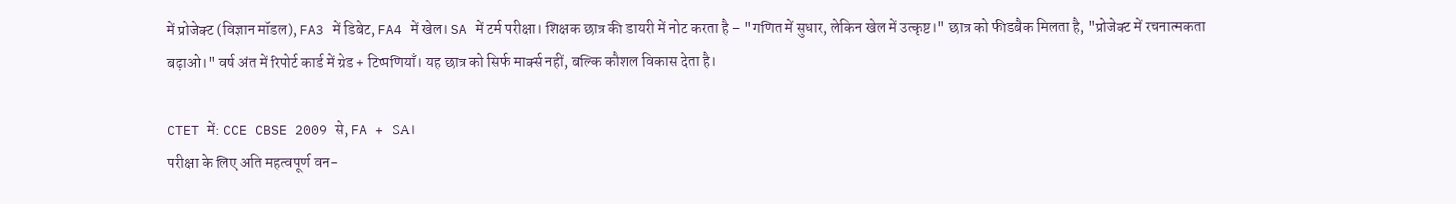में प्रोजेक्ट (विज्ञान मॉडल), FA3 में डिबेट, FA4 में खेल। SA में टर्म परीक्षा। शिक्षक छात्र की डायरी में नोट करता है – "गणित में सुधार, लेकिन खेल में उत्कृष्ट।" छात्र को फीडबैक मिलता है, "प्रोजेक्ट में रचनात्मकता बढ़ाओ।" वर्ष अंत में रिपोर्ट कार्ड में ग्रेड + टिप्पणियाँ। यह छात्र को सिर्फ मार्क्स नहीं, बल्कि कौशल विकास देता है।

CTET में: CCE CBSE 2009 से, FA + SA।
परीक्षा के लिए अति महत्वपूर्ण वन-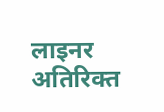लाइनर
अतिरिक्त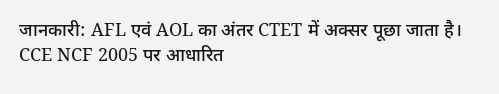जानकारी: AFL एवं AOL का अंतर CTET में अक्सर पूछा जाता है। CCE NCF 2005 पर आधारित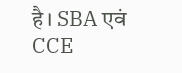है। SBA एवं CCE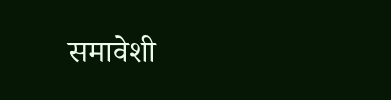समावेशी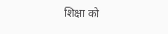शिक्षा को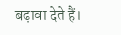बढ़ावा देते हैं।